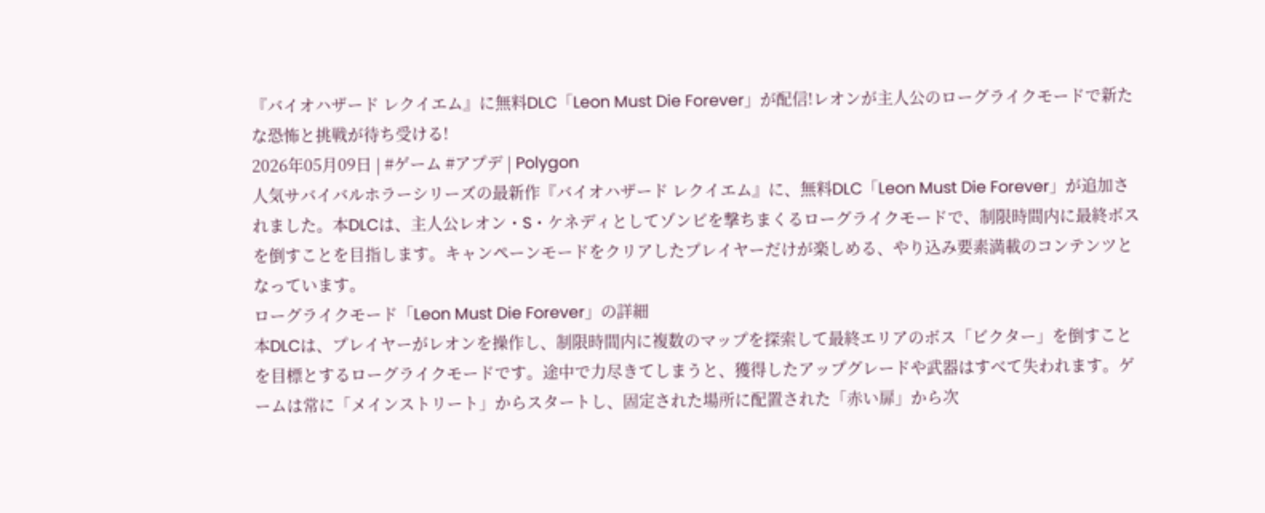『バイオハザード レクイエム』に無料DLC「Leon Must Die Forever」が配信!レオンが主人公のローグライクモードで新たな恐怖と挑戦が待ち受ける!
2026年05月09日 | #ゲーム #アプデ | Polygon
人気サバイバルホラーシリーズの最新作『バイオハザード レクイエム』に、無料DLC「Leon Must Die Forever」が追加されました。本DLCは、主人公レオン・S・ケネディとしてゾンビを撃ちまくるローグライクモードで、制限時間内に最終ボスを倒すことを目指します。キャンペーンモードをクリアしたプレイヤーだけが楽しめる、やり込み要素満載のコンテンツとなっています。
ローグライクモード「Leon Must Die Forever」の詳細
本DLCは、プレイヤーがレオンを操作し、制限時間内に複数のマップを探索して最終エリアのボス「ビクター」を倒すことを目標とするローグライクモードです。途中で力尽きてしまうと、獲得したアップグレードや武器はすべて失われます。ゲームは常に「メインストリート」からスタートし、固定された場所に配置された「赤い扉」から次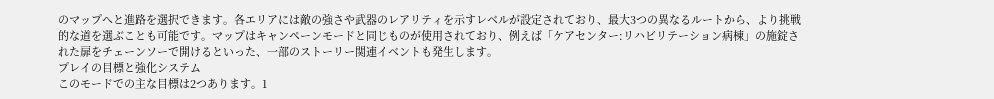のマップへと進路を選択できます。各エリアには敵の強さや武器のレアリティを示すレベルが設定されており、最大3つの異なるルートから、より挑戦的な道を選ぶことも可能です。マップはキャンペーンモードと同じものが使用されており、例えば「ケアセンター:リハビリテーション病棟」の施錠された扉をチェーンソーで開けるといった、一部のストーリー関連イベントも発生します。
プレイの目標と強化システム
このモードでの主な目標は2つあります。1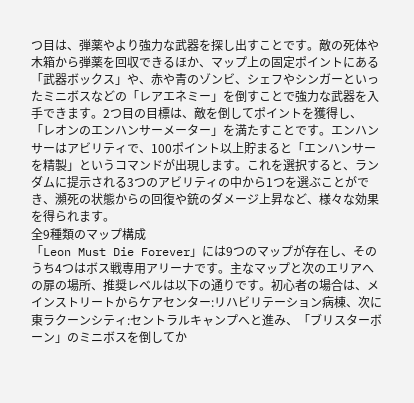つ目は、弾薬やより強力な武器を探し出すことです。敵の死体や木箱から弾薬を回収できるほか、マップ上の固定ポイントにある「武器ボックス」や、赤や青のゾンビ、シェフやシンガーといったミニボスなどの「レアエネミー」を倒すことで強力な武器を入手できます。2つ目の目標は、敵を倒してポイントを獲得し、「レオンのエンハンサーメーター」を満たすことです。エンハンサーはアビリティで、100ポイント以上貯まると「エンハンサーを精製」というコマンドが出現します。これを選択すると、ランダムに提示される3つのアビリティの中から1つを選ぶことができ、瀕死の状態からの回復や銃のダメージ上昇など、様々な効果を得られます。
全9種類のマップ構成
「Leon Must Die Forever」には9つのマップが存在し、そのうち4つはボス戦専用アリーナです。主なマップと次のエリアへの扉の場所、推奨レベルは以下の通りです。初心者の場合は、メインストリートからケアセンター:リハビリテーション病棟、次に東ラクーンシティ:セントラルキャンプへと進み、「ブリスターボーン」のミニボスを倒してか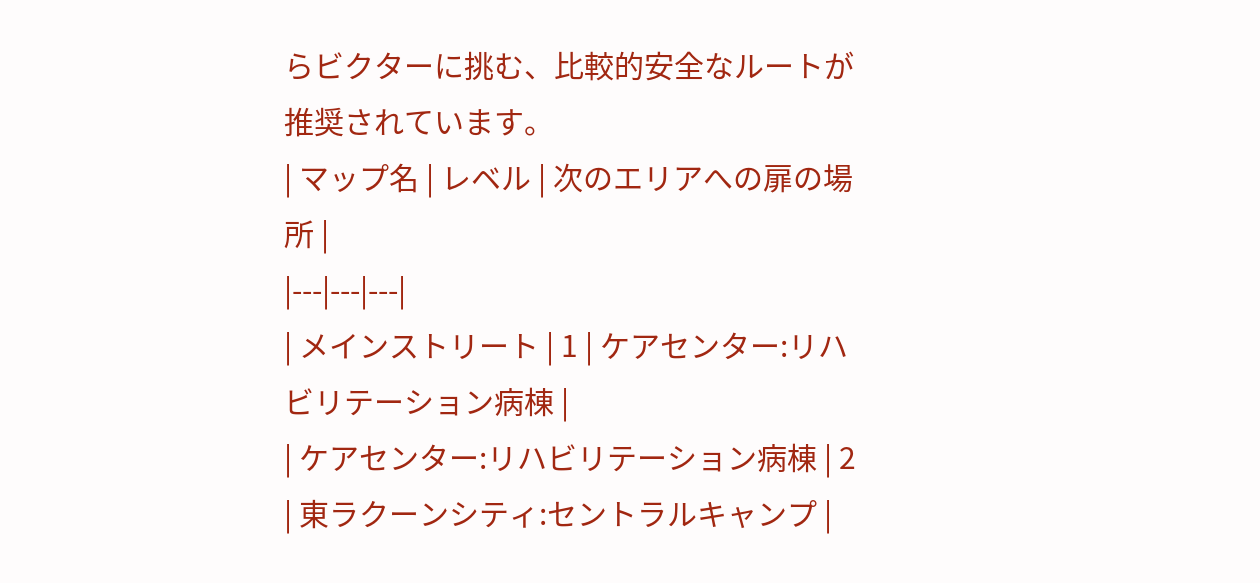らビクターに挑む、比較的安全なルートが推奨されています。
| マップ名 | レベル | 次のエリアへの扉の場所 |
|---|---|---|
| メインストリート | 1 | ケアセンター:リハビリテーション病棟 |
| ケアセンター:リハビリテーション病棟 | 2 | 東ラクーンシティ:セントラルキャンプ |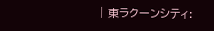| 東ラクーンシティ: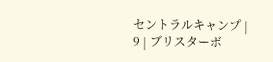セントラルキャンプ | 9 | ブリスターボ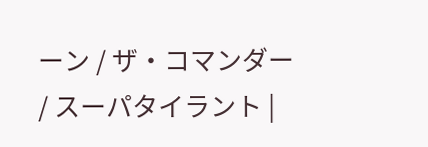ーン / ザ・コマンダー / スーパタイラント |